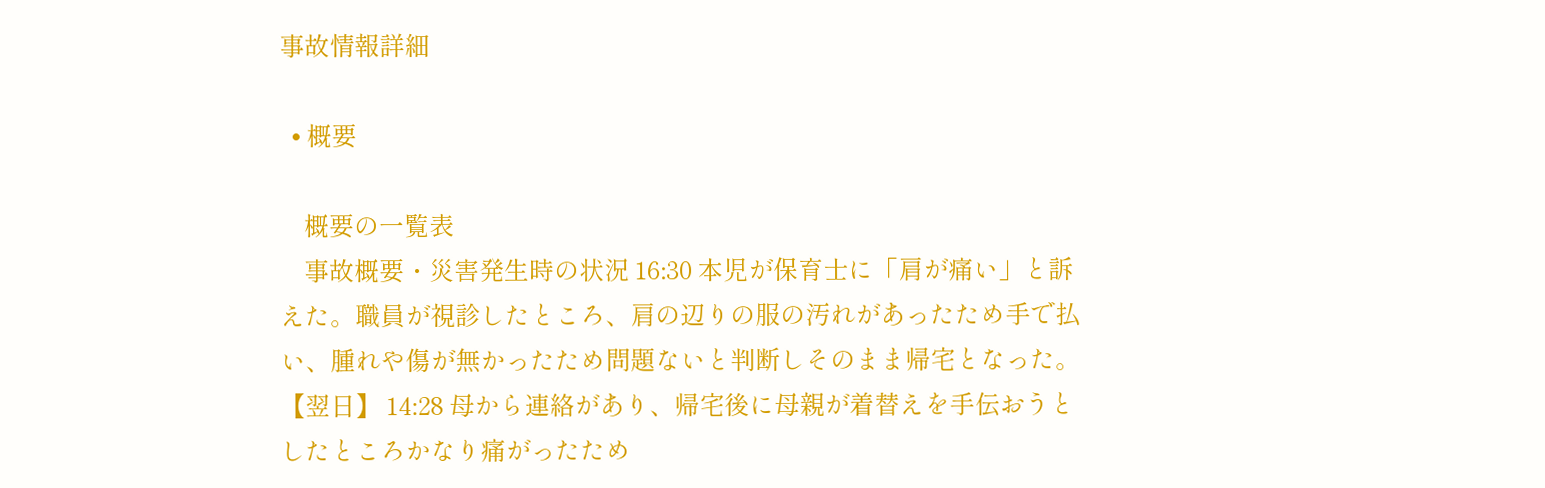事故情報詳細

  • 概要

    概要の一覧表
    事故概要・災害発生時の状況 16:30 本児が保育士に「肩が痛い」と訴えた。職員が視診したところ、肩の辺りの服の汚れがあったため手で払い、腫れや傷が無かったため問題ないと判断しそのまま帰宅となった。 【翌日】 14:28 母から連絡があり、帰宅後に母親が着替えを手伝おうとしたところかなり痛がったため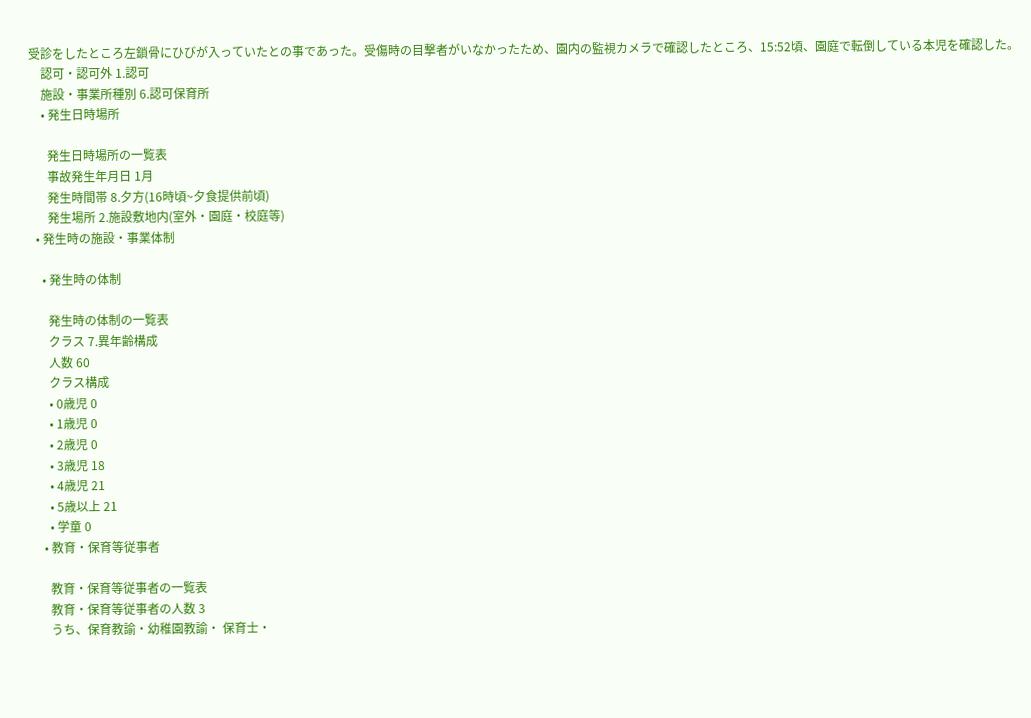受診をしたところ左鎖骨にひびが入っていたとの事であった。受傷時の目撃者がいなかったため、園内の監視カメラで確認したところ、15:52頃、園庭で転倒している本児を確認した。
    認可・認可外 1.認可
    施設・事業所種別 6.認可保育所
    • 発生日時場所

      発生日時場所の一覧表
      事故発生年月日 1月
      発生時間帯 8.夕方(16時頃~夕食提供前頃)
      発生場所 2.施設敷地内(室外・園庭・校庭等)
  • 発生時の施設・事業体制

    • 発生時の体制

      発生時の体制の一覧表
      クラス 7.異年齢構成
      人数 60
      クラス構成
      • 0歳児 0
      • 1歳児 0
      • 2歳児 0
      • 3歳児 18
      • 4歳児 21
      • 5歳以上 21
      • 学童 0
    • 教育・保育等従事者

      教育・保育等従事者の一覧表
      教育・保育等従事者の人数 3
      うち、保育教諭・幼稚園教諭・ 保育士・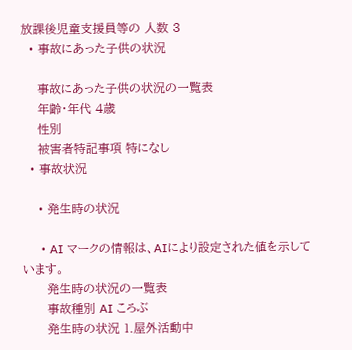放課後児童支援員等の 人数 3
  • 事故にあった子供の状況

    事故にあった子供の状況の一覧表
    年齢・年代 4歳
    性別
    被害者特記事項 特になし
  • 事故状況

    • 発生時の状況

      • AI マークの情報は、AIにより設定された値を示しています。
      発生時の状況の一覧表
      事故種別 AI ころぶ
      発生時の状況 1.屋外活動中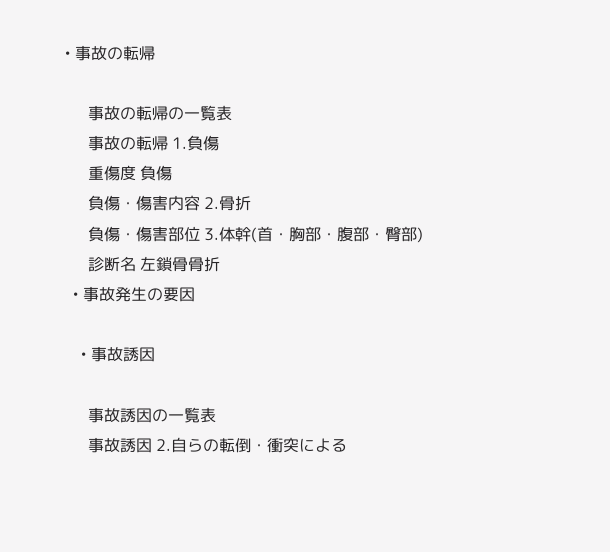• 事故の転帰

      事故の転帰の一覧表
      事故の転帰 1.負傷
      重傷度 負傷
      負傷・傷害内容 2.骨折
      負傷・傷害部位 3.体幹(首・胸部・腹部・臀部)
      診断名 左鎖骨骨折
  • 事故発生の要因

    • 事故誘因

      事故誘因の一覧表
      事故誘因 2.自らの転倒・衝突による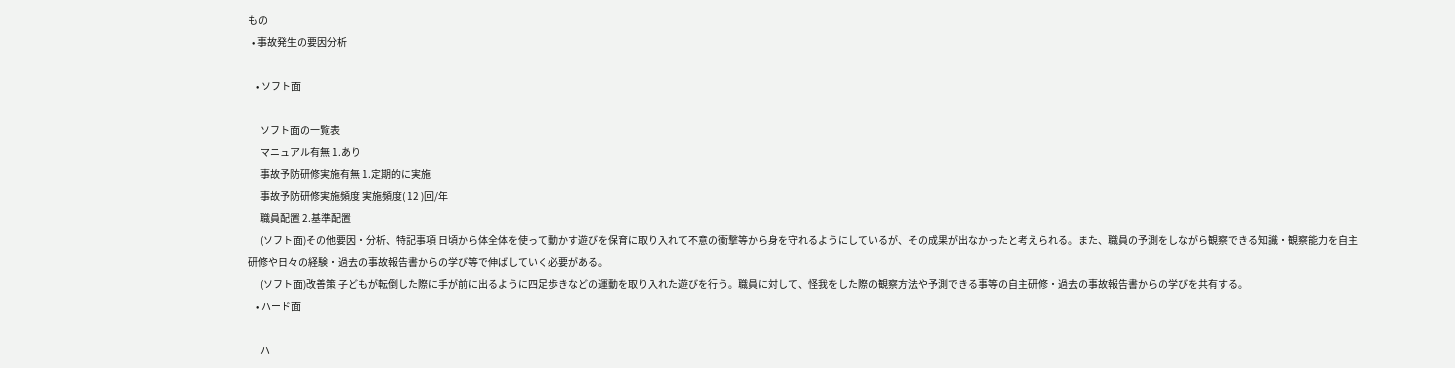もの
  • 事故発生の要因分析

    • ソフト面

      ソフト面の一覧表
      マニュアル有無 1.あり
      事故予防研修実施有無 1.定期的に実施
      事故予防研修実施頻度 実施頻度( 12 )回/年
      職員配置 2.基準配置
      (ソフト面)その他要因・分析、特記事項 日頃から体全体を使って動かす遊びを保育に取り入れて不意の衝撃等から身を守れるようにしているが、その成果が出なかったと考えられる。また、職員の予測をしながら観察できる知識・観察能力を自主研修や日々の経験・過去の事故報告書からの学び等で伸ばしていく必要がある。
      (ソフト面)改善策 子どもが転倒した際に手が前に出るように四足歩きなどの運動を取り入れた遊びを行う。職員に対して、怪我をした際の観察方法や予測できる事等の自主研修・過去の事故報告書からの学びを共有する。
    • ハード面

      ハ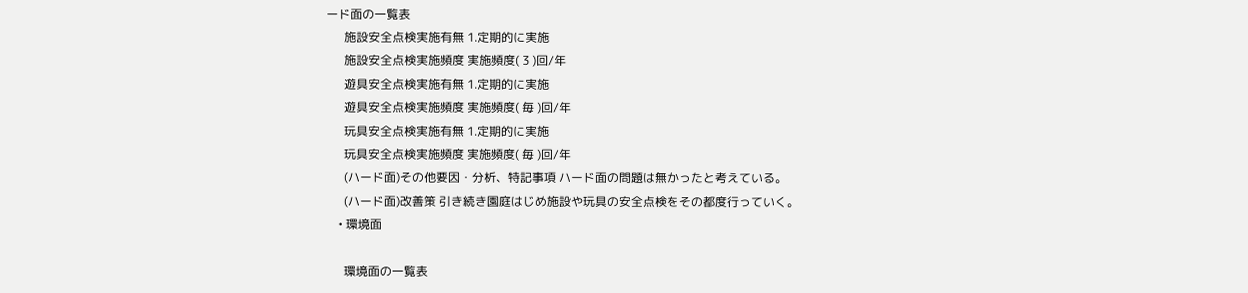ード面の一覧表
      施設安全点検実施有無 1.定期的に実施
      施設安全点検実施頻度 実施頻度( 3 )回/年
      遊具安全点検実施有無 1.定期的に実施
      遊具安全点検実施頻度 実施頻度( 毎 )回/年
      玩具安全点検実施有無 1.定期的に実施
      玩具安全点検実施頻度 実施頻度( 毎 )回/年
      (ハード面)その他要因・分析、特記事項 ハード面の問題は無かったと考えている。
      (ハード面)改善策 引き続き園庭はじめ施設や玩具の安全点検をその都度行っていく。
    • 環境面

      環境面の一覧表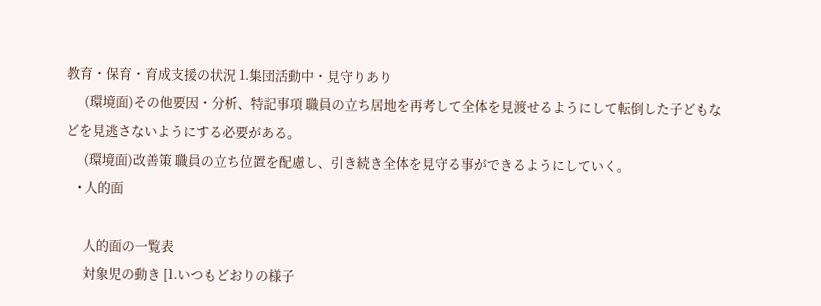教育・保育・育成支援の状況 1.集団活動中・見守りあり
      (環境面)その他要因・分析、特記事項 職員の立ち居地を再考して全体を見渡せるようにして転倒した子どもなどを見逃さないようにする必要がある。
      (環境面)改善策 職員の立ち位置を配慮し、引き続き全体を見守る事ができるようにしていく。
    • 人的面

      人的面の一覧表
      対象児の動き [1.いつもどおりの様子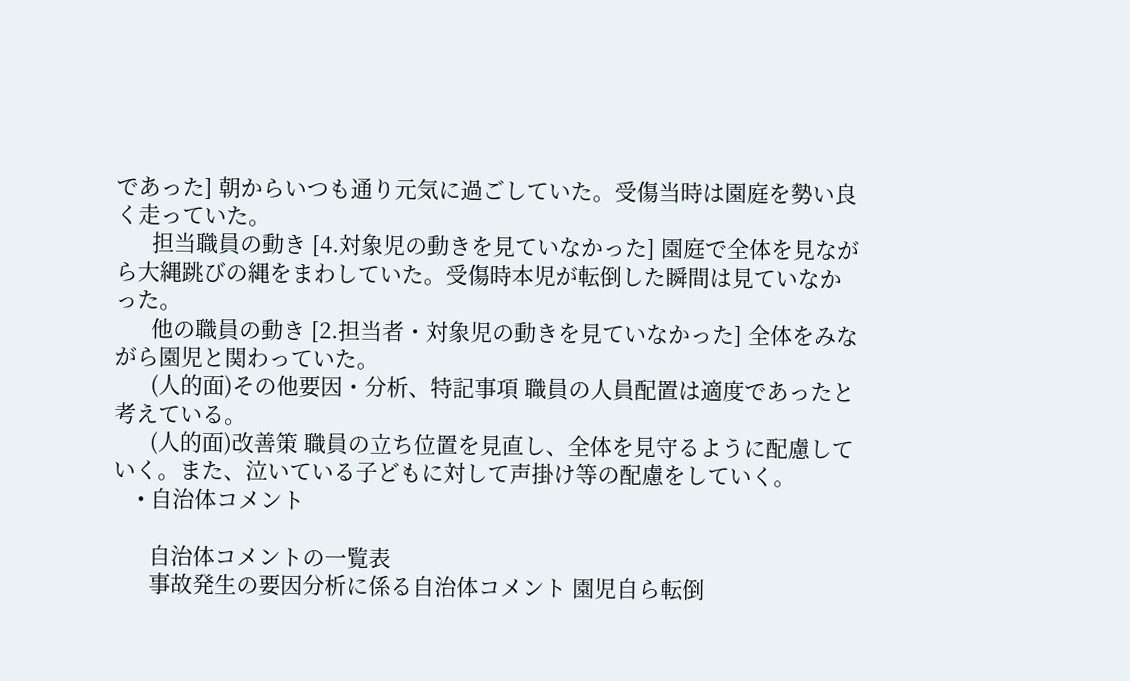であった] 朝からいつも通り元気に過ごしていた。受傷当時は園庭を勢い良く走っていた。
      担当職員の動き [4.対象児の動きを見ていなかった] 園庭で全体を見ながら大縄跳びの縄をまわしていた。受傷時本児が転倒した瞬間は見ていなかった。
      他の職員の動き [2.担当者・対象児の動きを見ていなかった] 全体をみながら園児と関わっていた。
      (人的面)その他要因・分析、特記事項 職員の人員配置は適度であったと考えている。
      (人的面)改善策 職員の立ち位置を見直し、全体を見守るように配慮していく。また、泣いている子どもに対して声掛け等の配慮をしていく。
    • 自治体コメント

      自治体コメントの一覧表
      事故発生の要因分析に係る自治体コメント 園児自ら転倒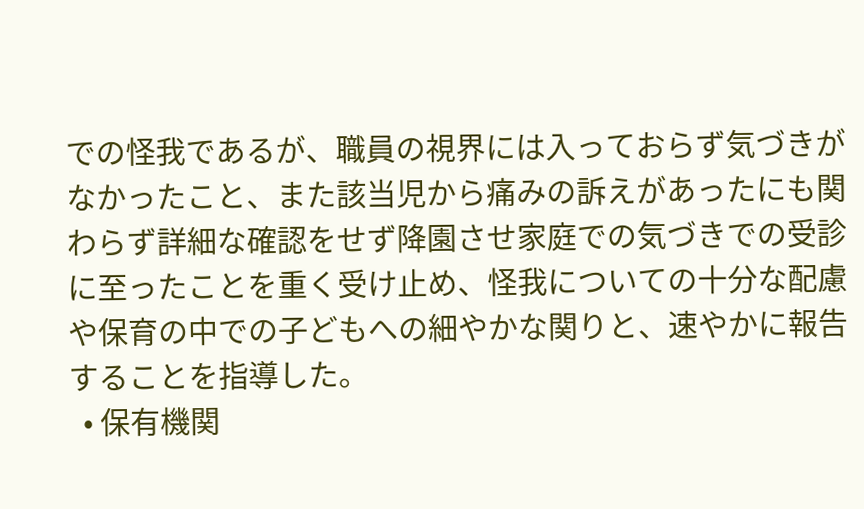での怪我であるが、職員の視界には入っておらず気づきがなかったこと、また該当児から痛みの訴えがあったにも関わらず詳細な確認をせず降園させ家庭での気づきでの受診に至ったことを重く受け止め、怪我についての十分な配慮や保育の中での子どもへの細やかな関りと、速やかに報告することを指導した。
  • 保有機関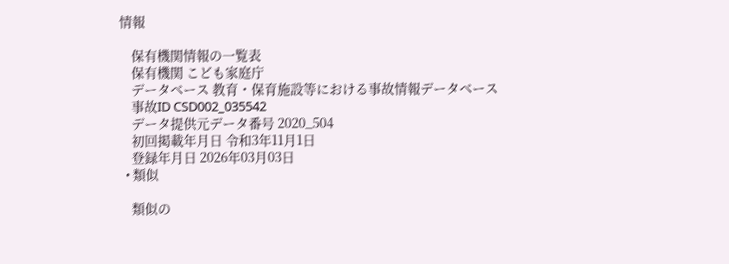情報

    保有機関情報の一覧表
    保有機関 こども家庭庁
    データベース 教育・保育施設等における事故情報データベース
    事故ID CSD002_035542
    データ提供元データ番号 2020_504
    初回掲載年月日 令和3年11月1日
    登録年月日 2026年03月03日
  • 類似

    類似の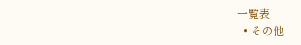一覧表
  • その他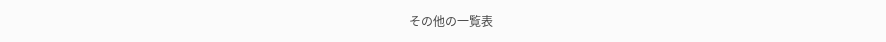その他の一覧表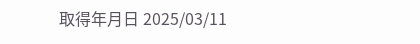取得年月日 2025/03/11